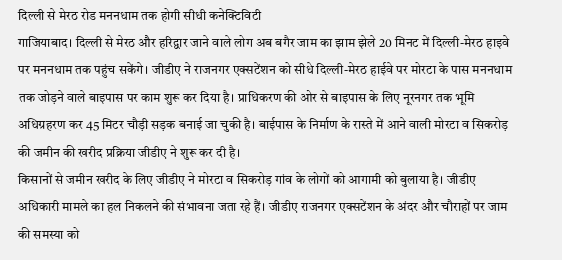दिल्ली से मेरठ रोड मननधाम तक होगी सीधी कनेक्टिविटी
गाजियाबाद। दिल्ली से मेरठ और हरिद्वार जाने वाले लोग अब बगैर जाम का झाम झेले 20 मिनट में दिल्ली-मेरठ हाइवे पर मननधाम तक पहुंच सकेंगे। जीडीए ने राजनगर एक्सटेंशन को सीधे दिल्ली-मेरठ हाईवे पर मोरटा के पास मननधाम तक जोड़ने वाले बाइपास पर काम शुरू कर दिया है। प्राधिकरण की ओर से बाइपास के लिए नूरनगर तक भूमि अधिग्रहरण कर 45 मिटर चौड़ी सड़क बनाई जा चुकी है। बाईपास के निर्माण के रास्ते में आने वाली मोरटा व सिकरोड़ की जमीन की खरीद प्रक्रिया जीडीए ने शुरू कर दी है।
किसानों से जमीन खरीद के लिए जीडीए ने मोरटा व सिकरोड़ गांव के लोगों को आगामी को बुलाया है। जीडीए अधिकारी मामले का हल निकलने की संभावना जता रहे हैं। जीडीए राजनगर एक्सटेंशन के अंदर और चौराहों पर जाम की समस्या को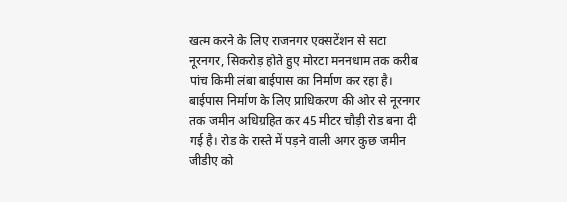खत्म करने के लिए राजनगर एक्सटेंशन से सटा नूरनगर, सिकरोड़ होते हुए मोरटा मननधाम तक करीब पांच किमी लंबा बाईपास का निर्माण कर रहा है। बाईपास निर्माण के लिए प्राधिकरण की ओर से नूरनगर तक जमीन अधिग्रहित कर 45 मीटर चौड़ी रोड बना दी गई है। रोड के रास्ते में पड़ने वाली अगर कुछ जमीन जीडीए को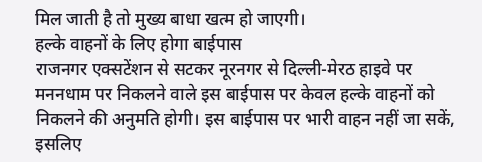मिल जाती है तो मुख्य बाधा खत्म हो जाएगी।
हल्के वाहनों के लिए होगा बाईपास
राजनगर एक्सटेंशन से सटकर नूरनगर से दिल्ली-मेरठ हाइवे पर मननधाम पर निकलने वाले इस बाईपास पर केवल हल्के वाहनों को निकलने की अनुमति होगी। इस बाईपास पर भारी वाहन नहीं जा सकें, इसलिए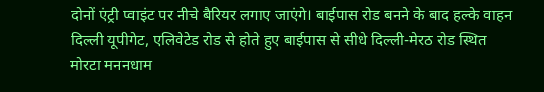दोनों एंट्री प्वाइंट पर नीचे बैरियर लगाए जाएंगे। बाईपास रोड बनने के बाद हल्के वाहन दिल्ली यूपीगेट, एलिवेटेड रोड से होते हुए बाईपास से सीधे दिल्ली-मेरठ रोड स्थित मोरटा मननधाम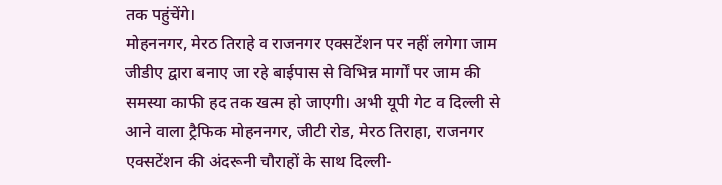तक पहुंचेंगे।
मोहननगर, मेरठ तिराहे व राजनगर एक्सटेंशन पर नहीं लगेगा जाम
जीडीए द्वारा बनाए जा रहे बाईपास से विभिन्न मार्गों पर जाम की समस्या काफी हद तक खत्म हो जाएगी। अभी यूपी गेट व दिल्ली से आने वाला ट्रैफिक मोहननगर, जीटी रोड, मेरठ तिराहा, राजनगर एक्सटेंशन की अंदरूनी चौराहों के साथ दिल्ली-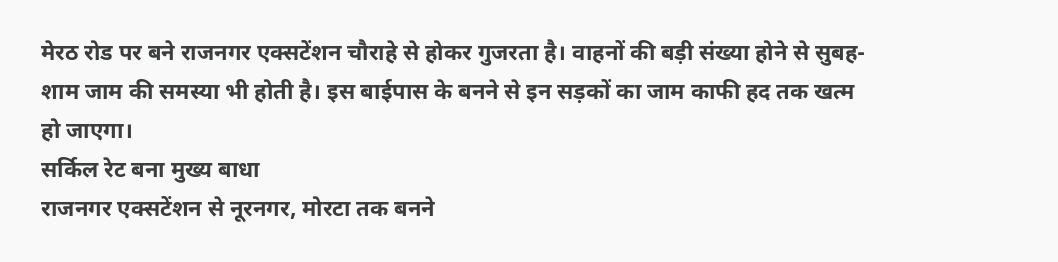मेरठ रोड पर बने राजनगर एक्सटेंशन चौराहे से होकर गुजरता है। वाहनों की बड़ी संख्या होने से सुबह-शाम जाम की समस्या भी होती है। इस बाईपास के बनने से इन सड़कों का जाम काफी हद तक खत्म हो जाएगा।
सर्किल रेट बना मुख्य बाधा
राजनगर एक्सटेंशन से नूरनगर, मोरटा तक बनने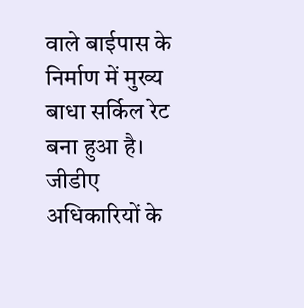वाले बाईपास के निर्माण में मुख्य बाधा सर्किल रेट बना हुआ है। जीडीए अधिकारियों के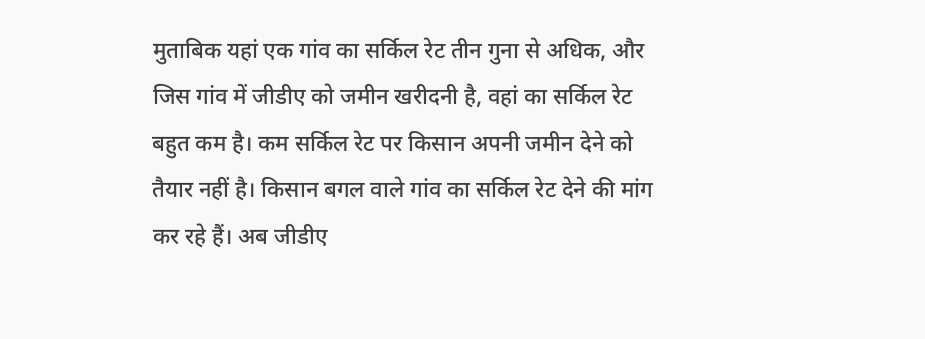मुताबिक यहां एक गांव का सर्किल रेट तीन गुना से अधिक, और जिस गांव में जीडीए को जमीन खरीदनी है, वहां का सर्किल रेट बहुत कम है। कम सर्किल रेट पर किसान अपनी जमीन देने को तैयार नहीं है। किसान बगल वाले गांव का सर्किल रेट देने की मांग कर रहे हैं। अब जीडीए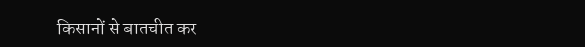किसानों से बातचीत कर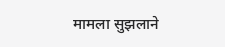मामला सुझलाने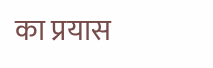का प्रयास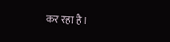कर रहा है।